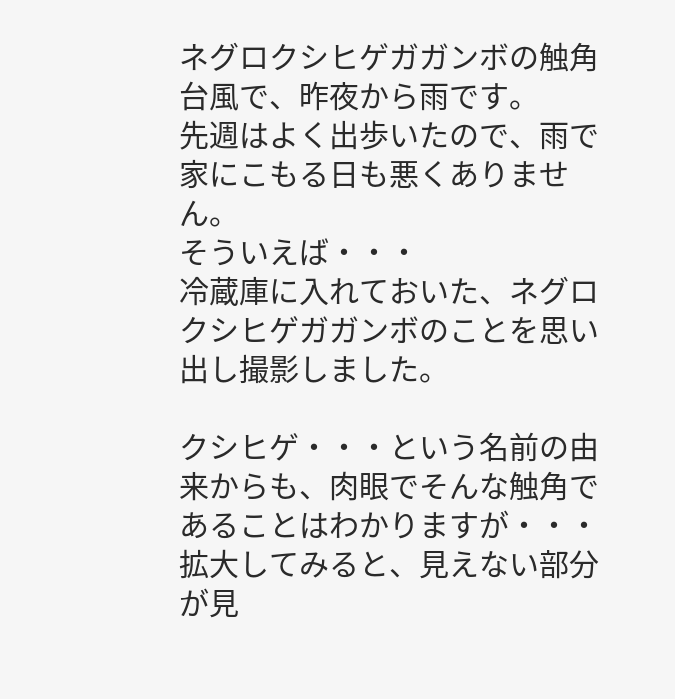ネグロクシヒゲガガンボの触角
台風で、昨夜から雨です。
先週はよく出歩いたので、雨で家にこもる日も悪くありません。
そういえば・・・
冷蔵庫に入れておいた、ネグロクシヒゲガガンボのことを思い出し撮影しました。

クシヒゲ・・・という名前の由来からも、肉眼でそんな触角であることはわかりますが・・・
拡大してみると、見えない部分が見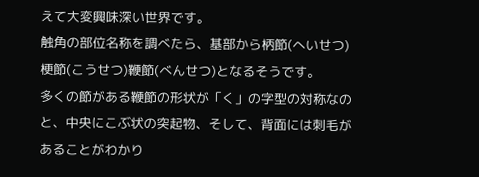えて大変興味深い世界です。
触角の部位名称を調べたら、基部から柄節(へいせつ)梗節(こうせつ)鞭節(べんせつ)となるそうです。
多くの節がある鞭節の形状が「く」の字型の対称なのと、中央にこぶ状の突起物、そして、背面には刺毛があることがわかり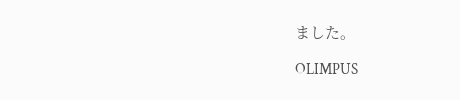ました。

OLIMPUS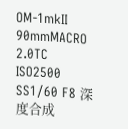OM-1mkⅡ 90mmMACRO 2.0TC ISO2500 SS1/60 F8 深度合成